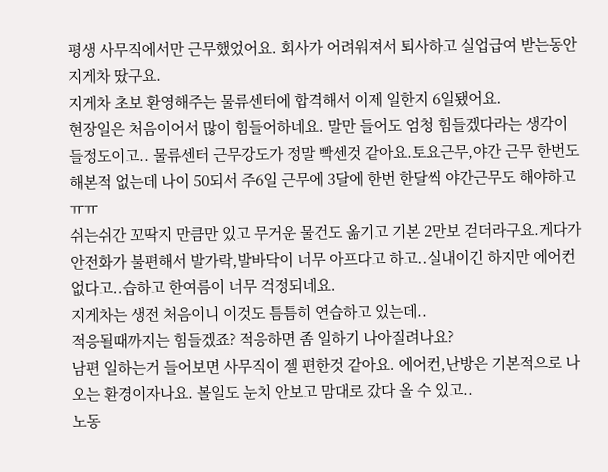평생 사무직에서만 근무했었어요. 회사가 어려워져서 퇴사하고 실업급여 받는동안 지게차 땄구요.
지게차 초보 환영해주는 물류센터에 합격해서 이제 일한지 6일됐어요.
현장일은 처음이어서 많이 힘들어하네요. 말만 들어도 엄청 힘들겠다라는 생각이 들정도이고.. 물류센터 근무강도가 정말 빡센것 같아요.토요근무,야간 근무 한번도 해본적 없는데 나이 50되서 주6일 근무에 3달에 한번 한달씩 야간근무도 해야하고 ㅠㅠ
쉬는쉬간 꼬딱지 만큼만 있고 무거운 물건도 옮기고 기본 2만보 걷더라구요.게다가 안전화가 불편해서 발가락,발바닥이 너무 아프다고 하고..실내이긴 하지만 에어컨 없다고..습하고 한여름이 너무 걱정되네요.
지게차는 생전 처음이니 이것도 틈틈히 연습하고 있는데..
적응될때까지는 힘들겠죠? 적응하면 좀 일하기 나아질려나요?
남편 일하는거 들어보면 사무직이 젤 편한것 같아요. 에어컨,난방은 기본적으로 나오는 환경이자나요. 볼일도 눈치 안보고 맘대로 갔다 올 수 있고..
노동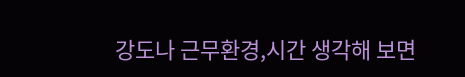강도나 근무환경,시간 생각해 보면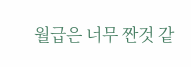월급은 너무 짠것 같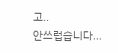고..
안쓰럽습니다...